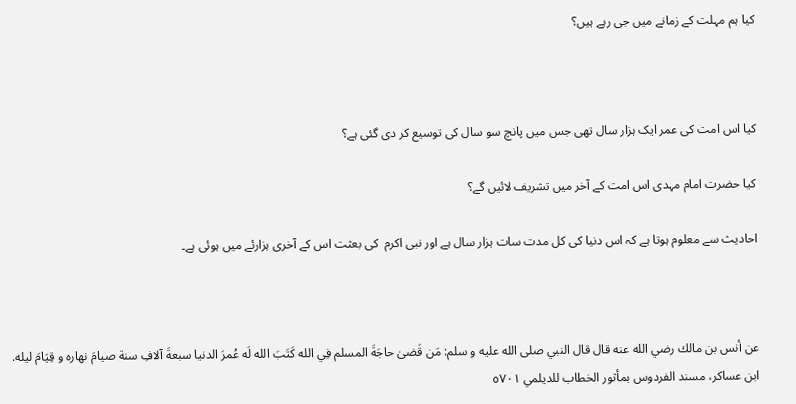کیا ہم مہلت کے زمانے میں جی رہے ہیں؟



کیا اس امت کی عمر ایک ہزار سال تھی جس میں پانچ سو سال کی توسیع کر دی گئی ہے؟

کیا حضرت امام مہدی اس امت کے آخر میں تشریف لائیں گے؟

احادیث سے معلوم ہوتا ہے کہ اس دنیا کی کل مدت سات ہزار سال ہے اور نبی اکرم  کی بعثت اس کے آخری ہزارئے میں ہوئی ہے۔



عن أنس بن مالك رضي الله عنه قال قال النبي صلی الله عليه و سلم: مَن قَضیٰ حاجَةَ المسلم فِي الله كَتَبَ الله لَه عُمرَ الدنيا سبعةَ آلافِ سنة صيامَ نهاره و قِيَامَ ليله. ابن عساكر، مسند الفردوس بمأثور الخطاب للديلمي ٥۷۰۱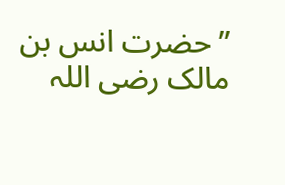”حضرت انس بن مالک رضی اللہ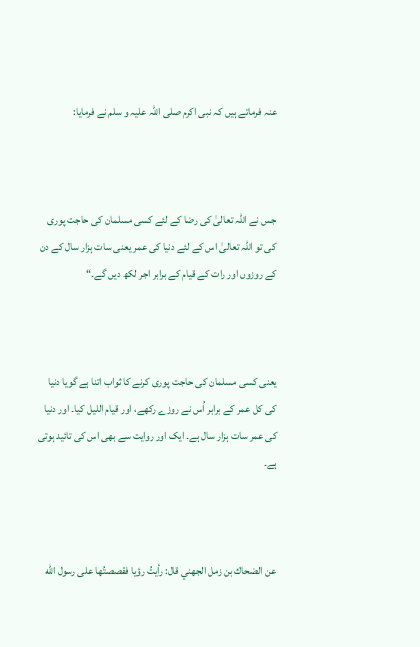عنہ فرماتے ہیں کہ نبی اکرم صلی اللہ علیہ و سلم نے فرمایا:



جس نے اللہ تعالیٰ کی رضا کے لئے کسی مسلمان کی حاجت پوری کی تو اللہ تعالیٰ اس کے لئے دنیا کی عمر یعنی سات ہزار سال کے دن کے روزوں اور رات کے قیام کے برابر اجر لکھ دیں گے۔“



یعنی کسی مسلمان کی حاجت پوری کرنے کا ثواب اتنا ہے گویا دنیا کی کل عمر کے برابر اُس نے روزے رکھے، اور قیام اللیل کیا۔ اور دنیا کی عمر سات ہزار سال ہے۔ ایک اور روایت سے بھی اس کی تائید ہوتی ہے۔



عن الضحاك بن زمل الجهني قال: رأيتُ رؤيا فقصصتُها علی رسول الله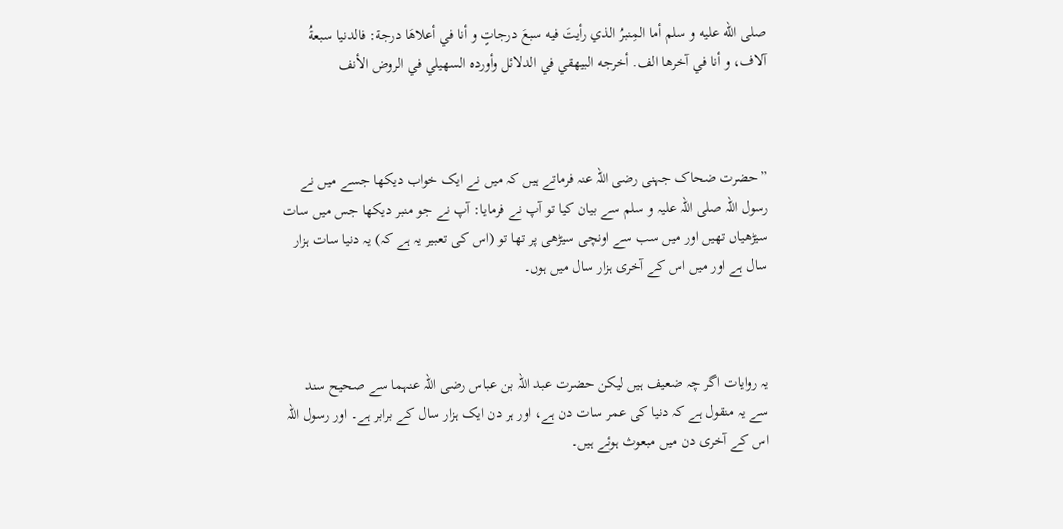صلی الله عليه و سلم أما المِنبرُ الذي رأيتَ فيه سبعَ درجاتٍ و أنا في أعلاهَا درجة: فالدنيا سبعةُ آلاف، و أنا في آخرها الف. أخرجه البيهقي في الدلائل وأورده السهيلي في الروض الأنف



”حضرت ضحاک جہنی رضی اللہ عنہ فرماتے ہیں کہ میں نے ایک خواب دیکھا جسے میں نے رسول اللہ صلی اللہ علیہ و سلم سے بیان کیا تو آپ نے فرمایا: آپ نے جو منبر دیکھا جس میں سات سیڑھیاں تھیں اور میں سب سے اونچی سیڑھی پر تھا تو (اس کی تعبیر یہ ہے کہ) یہ دنیا سات ہزار سال ہے اور میں اس کے آخری ہزار سال میں ہوں۔



یہ روایات اگر چہ ضعیف ہیں لیکن حضرت عبد اللہ بن عباس رضی اللہ عنہما سے صحیح سند سے یہ منقول ہے کہ دنیا کی عمر سات دن ہے، اور ہر دن ایک ہزار سال کے برابر ہے۔ اور رسول اللہ  اس کے آخری دن میں مبعوث ہوئے ہیں۔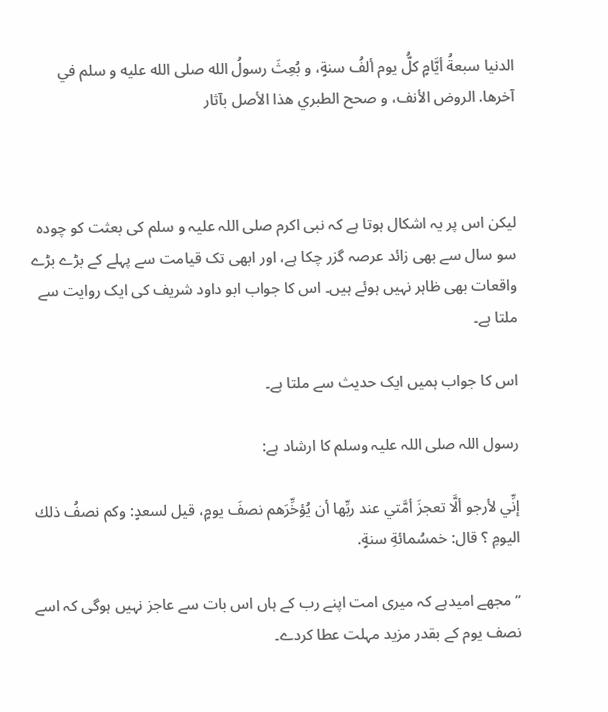الدنيا سبعةُ أيَّامٍ كلُّ يوم ألفُ سنةٍ، و بُعِثَ رسولُ الله صلی الله عليه و سلم في آخرها. الروض الأنف، و صحح الطبري هذا الأصل بآثار



لیکن اس پر یہ اشکال ہوتا ہے کہ نبی اکرم صلی اللہ علیہ و سلم کی بعثت کو چودہ سو سال سے بھی زائد عرصہ گزر چکا ہے، اور ابھی تک قیامت سے پہلے کے بڑے بڑے واقعات بھی ظاہر نہیں ہوئے ہیں۔ اس کا جواب ابو داود شریف کی ایک روایت سے ملتا ہے۔

اس کا جواب ہمیں ایک حدیث سے ملتا ہے۔

رسول اللہ صلی اللہ علیہ وسلم کا ارشاد ہے:

إنِّي لأرجو ألَّا تعجزَ أمَّتي عند ربِّها أن يُؤخِّرَهم نصفَ يومٍ، قيل لسعدٍ: وكم نصفُ ذلك اليومِ ؟ قال: خمسُمائةِ سنةٍ.

”مجھے امیدہے کہ میری امت اپنے رب کے ہاں اس بات سے عاجز نہیں ہوگی کہ اسے نصف یوم کے بقدر مزید مہلت عطا کردے۔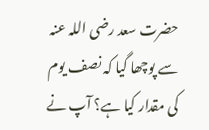حضرت سعد رضی اللہ عنہ سے پوچھا گیا کہ نصف یوم کی مقدار کیا ہے؟ آپ نے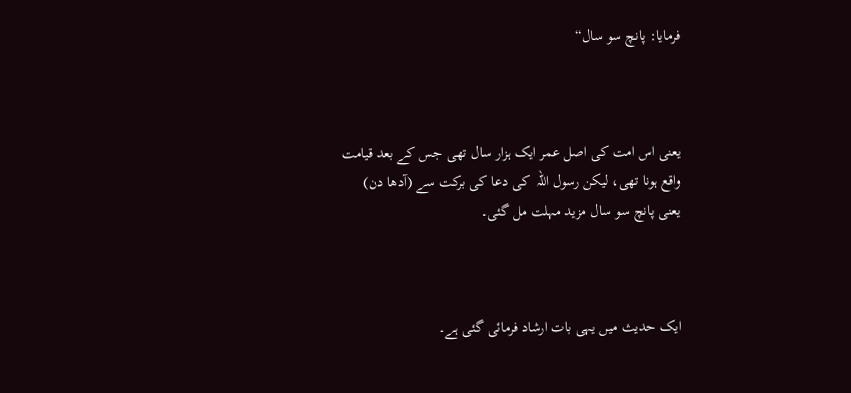فرمایا: پانچ سو سال“



یعنی اس امت کی اصل عمر ایک ہزار سال تھی جس کے بعد قیامت واقع ہونا تھی، لیکن رسول اللہ  کی دعا کی برکت سے (آدھا دن) یعنی پانچ سو سال مزید مہلت مل گئی۔



ایک حدیث میں یہی بات ارشاد فرمائی گئی ہے۔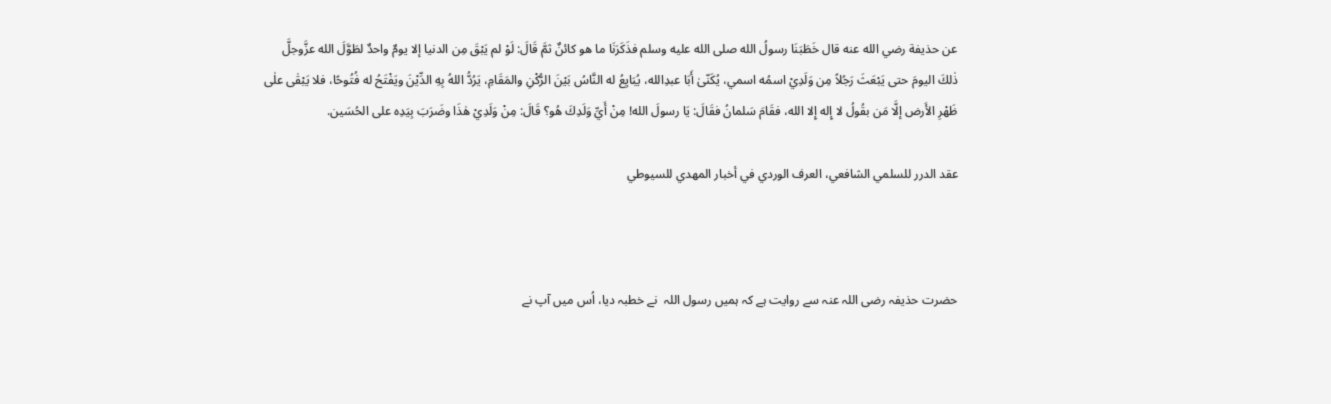عن حذيفة رضي الله عنه قال خَطَبَنَا رسولُ الله صلى الله عليه وسلم فذَكَرَنَا ما هو كائنٌ ثمَّ قَالَ: لَوْ لم يَبْقَ مِن الدنيا إلا يومٌ واحدٌ لطَوَّلَ الله عزَّوجلَّ ذٰلكَ اليومَ حتى يَبْعَثَ رَجُلاً مِن وَلَدِيْ اسمُه اسمي، يُكَنّىٰ أَبَا عبدِالله، يُبَايِعُ له النَّاسُ بَيْنَ الرُّكْنِ والمَقَامِ، يَرُدُّ اللهُ بِهِ الدِّيْنَ ويَفْتَحُ له فُتُوحًا، فلا يَبْقٰى علٰى ظَهْرِ الأَرض إلَّا مَن بقُولُ لا إِله إِلا الله، فقَامَ سَلمانُ فقَالَ: يَا رسولَ الله! مِنْ أَيِّ وَلَدِكَ هُو؟ قَالَ: مِنْ وَلَدِيْ هٰذَا وضَرَبَ بِيَدِه على الحُسَين.

عقد الدرر للسلمي الشافعي، العرف الوردي في أخبار المهدي للسيوطي



حضرت حذیفہ رضی اللہ عنہ سے روایت ہے کہ ہمیں رسول اللہ  نے خطبہ دیا، اُس میں آپ نے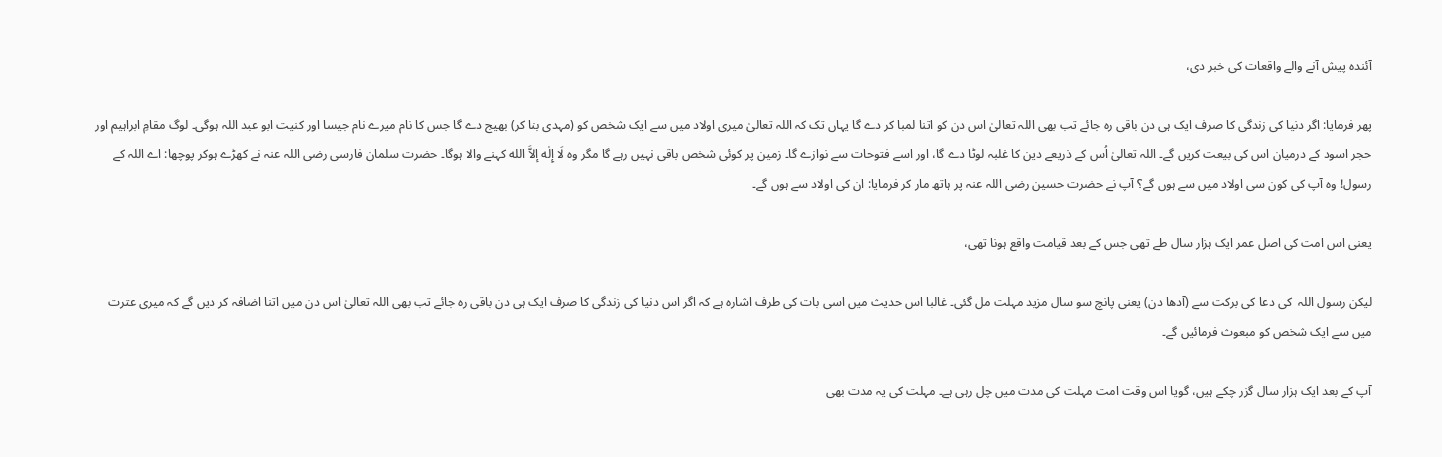آئندہ پیش آنے والے واقعات کی خبر دی،

پھر فرمایا: اگر دنیا کی زندگی کا صرف ایک ہی دن باقی رہ جائے تب بھی اللہ تعالیٰ اس دن کو اتنا لمبا کر دے گا یہاں تک کہ اللہ تعالیٰ میری اولاد میں سے ایک شخص کو (مہدی بنا کر) بھیج دے گا جس کا نام میرے نام جیسا اور کنیت ابو عبد اللہ ہوگی۔ لوگ مقامِ ابراہیم اور حجر اسود کے درمیان اس کی بیعت کریں گے۔ اللہ تعالیٰ اُس کے ذریعے دین کا غلبہ لوٹا دے گا، اور اسے فتوحات سے نوازے گا۔ زمین پر کوئی شخص باقی نہیں رہے گا مگر وہ لَا إِلٰه إلاَّ الله کہنے والا ہوگا۔ حضرت سلمان فارسی رضی اللہ عنہ نے کھڑے ہوکر پوچھا: اے اللہ کے رسول! وہ آپ کی کون سی اولاد میں سے ہوں گے؟ آپ نے حضرت حسین رضی اللہ عنہ پر ہاتھ مار کر فرمایا: ان کی اولاد سے ہوں گے۔

یعنی اس امت کی اصل عمر ایک ہزار سال طے تھی جس کے بعد قیامت واقع ہونا تھی،

لیکن رسول اللہ  کی دعا کی برکت سے (آدھا دن) یعنی پانچ سو سال مزید مہلت مل گئی۔ غالبا اس حدیث میں اسی بات کی طرف اشارہ ہے کہ اگر اس دنیا کی زندگی کا صرف ایک ہی دن باقی رہ جائے تب بھی اللہ تعالیٰ اس دن میں اتنا اضافہ کر دیں گے کہ میری عترت میں سے ایک شخص کو مبعوث فرمائیں گے۔

آپ کے بعد ایک ہزار سال گزر چکے ہیں، گویا اس وقت امت مہلت کی مدت میں چل رہی ہے۔ مہلت کی یہ مدت بھی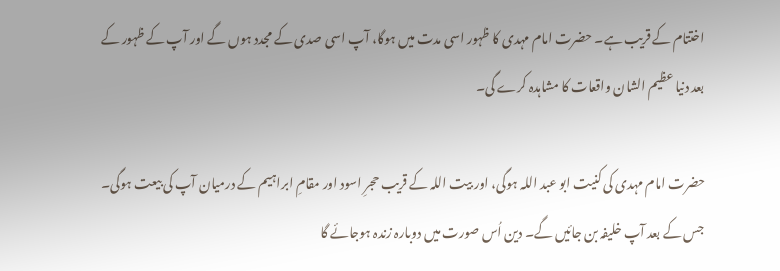اختتام کے قریب ہے۔ حضرت امام مہدی کا ظہور اسی مدت میں ہوگا، آپ اسی صدی کے مجدد ہوں گے اور آپ کے ظہور کے بعد دنیا عظیم الشان واقعات کا مشاہدہ کرے گی۔

حضرت امام مہدی کی کنیت ابو عبد اللہ ہوگی، اور بیت اللہ کے قریب حجرِ اسود اور مقامِ ابراہیم کے درمیان آپ کی بیعت ہوگی۔ جس کے بعد آپ خلیفہ بن جائیں گے۔ دین اُس صورت میں دوبارہ زندہ ہوجائے گا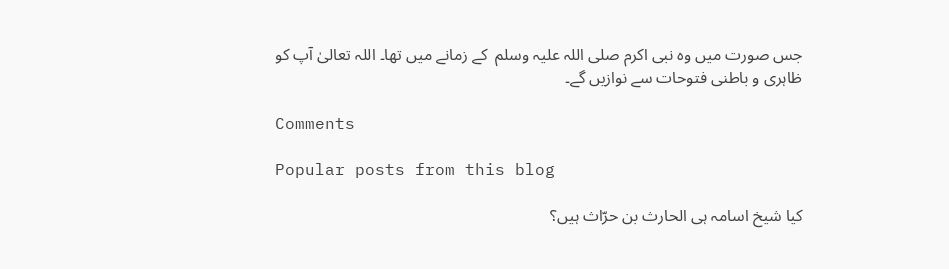جس صورت میں وہ نبی اکرم صلی اللہ علیہ وسلم  کے زمانے میں تھا۔ اللہ تعالیٰ آپ کو ظاہری و باطنی فتوحات سے نوازیں گے۔

Comments

Popular posts from this blog

کیا شیخ اسامہ ہی الحارث بن حرّاث ہیں؟